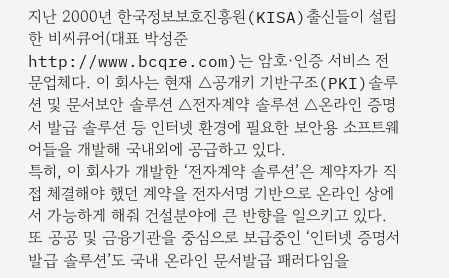지난 2000년 한국정보보호진흥원(KISA)출신들이 설립한 비씨큐어(대표 박성준 http://www.bcqre.com)는 암호·인증 서비스 전문업체다. 이 회사는 현재 △공개키 기반구조(PKI)솔루션 및 문서보안 솔루션 △전자계약 솔루션 △온라인 증명서 발급 솔루션 등 인터넷 환경에 필요한 보안용 소프트웨어들을 개발해 국내외에 공급하고 있다.
특히, 이 회사가 개발한 ‘전자계약 솔루션’은 계약자가 직접 체결해야 했던 계약을 전자서명 기반으로 온라인 상에서 가능하게 해줘 건설분야에 큰 반향을 일으키고 있다. 또 공공 및 금융기관을 중심으로 보급중인 ‘인터넷 증명서 발급 솔루션’도 국내 온라인 문서발급 패러다임을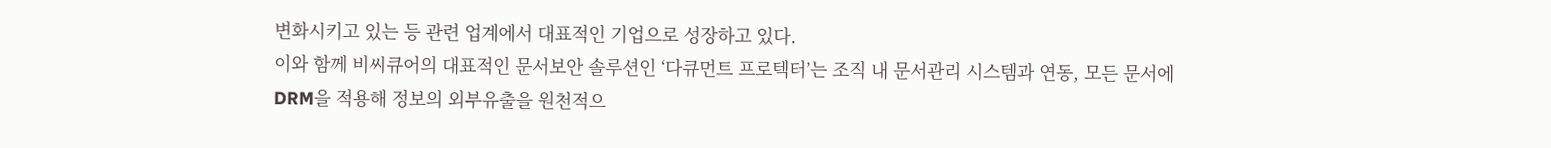변화시키고 있는 등 관련 업계에서 대표적인 기업으로 성장하고 있다.
이와 함께 비씨큐어의 대표적인 문서보안 솔루션인 ‘다큐먼트 프로텍터’는 조직 내 문서관리 시스템과 연동, 모든 문서에 DRM을 적용해 정보의 외부유출을 원천적으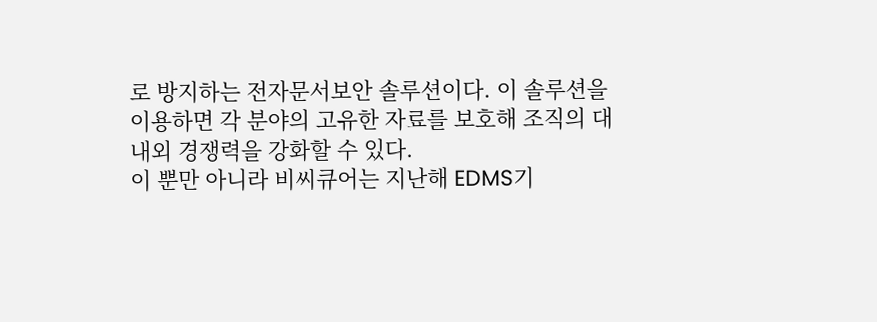로 방지하는 전자문서보안 솔루션이다. 이 솔루션을 이용하면 각 분야의 고유한 자료를 보호해 조직의 대내외 경쟁력을 강화할 수 있다.
이 뿐만 아니라 비씨큐어는 지난해 EDMS기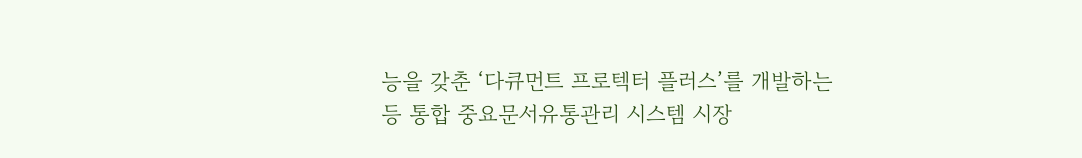능을 갖춘 ‘다큐먼트 프로텍터 플러스’를 개발하는 등 통합 중요문서유통관리 시스템 시장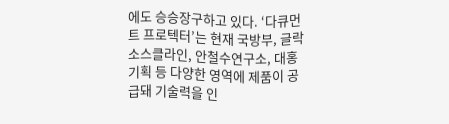에도 승승장구하고 있다. ‘다큐먼트 프로텍터’는 현재 국방부, 글락소스클라인, 안철수연구소, 대홍기획 등 다양한 영역에 제품이 공급돼 기술력을 인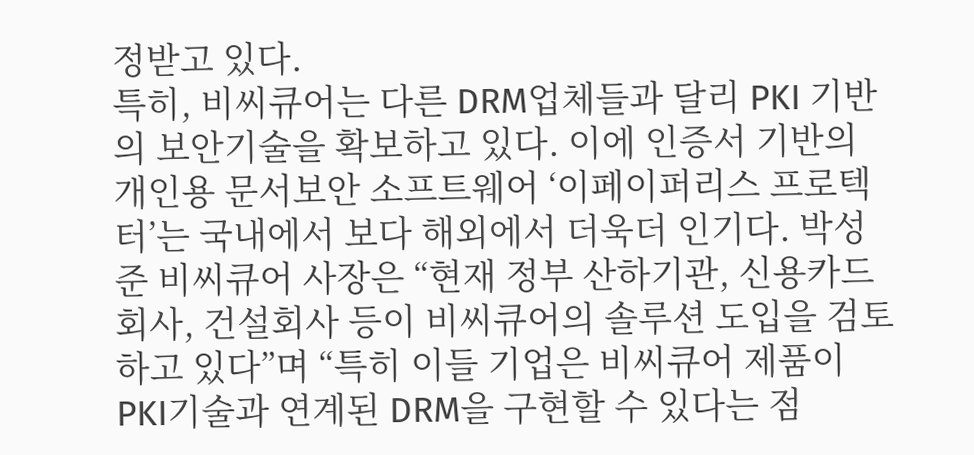정받고 있다.
특히, 비씨큐어는 다른 DRM업체들과 달리 PKI 기반의 보안기술을 확보하고 있다. 이에 인증서 기반의 개인용 문서보안 소프트웨어 ‘이페이퍼리스 프로텍터’는 국내에서 보다 해외에서 더욱더 인기다. 박성준 비씨큐어 사장은 “현재 정부 산하기관, 신용카드 회사, 건설회사 등이 비씨큐어의 솔루션 도입을 검토하고 있다”며 “특히 이들 기업은 비씨큐어 제품이 PKI기술과 연계된 DRM을 구현할 수 있다는 점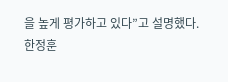을 높게 평가하고 있다”고 설명했다.
한정훈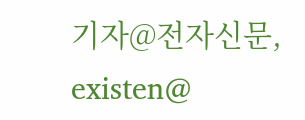기자@전자신문, existen@